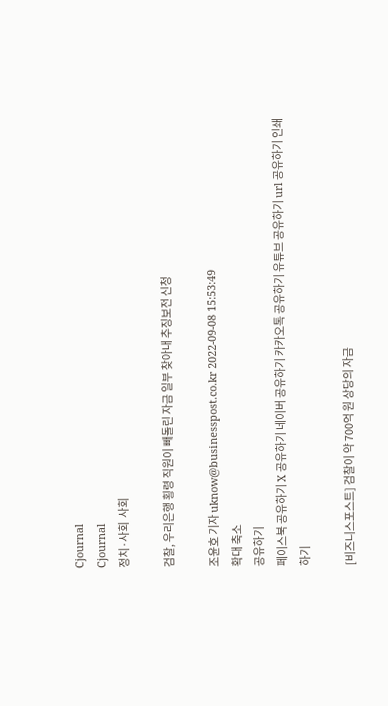Cjournal
Cjournal
정치·사회  사회

검찰, 우리은행 횡령 직원이 빼돌린 자금 일부 찾아내 추징보전 신청

조윤호 기자 uknow@businesspost.co.kr 2022-09-08 15:53:49
확대 축소
공유하기
페이스북 공유하기 X 공유하기 네이버 공유하기 카카오톡 공유하기 유튜브 공유하기 url 공유하기 인쇄하기

[비즈니스포스트] 검찰이 약 700억 원 상당의 자금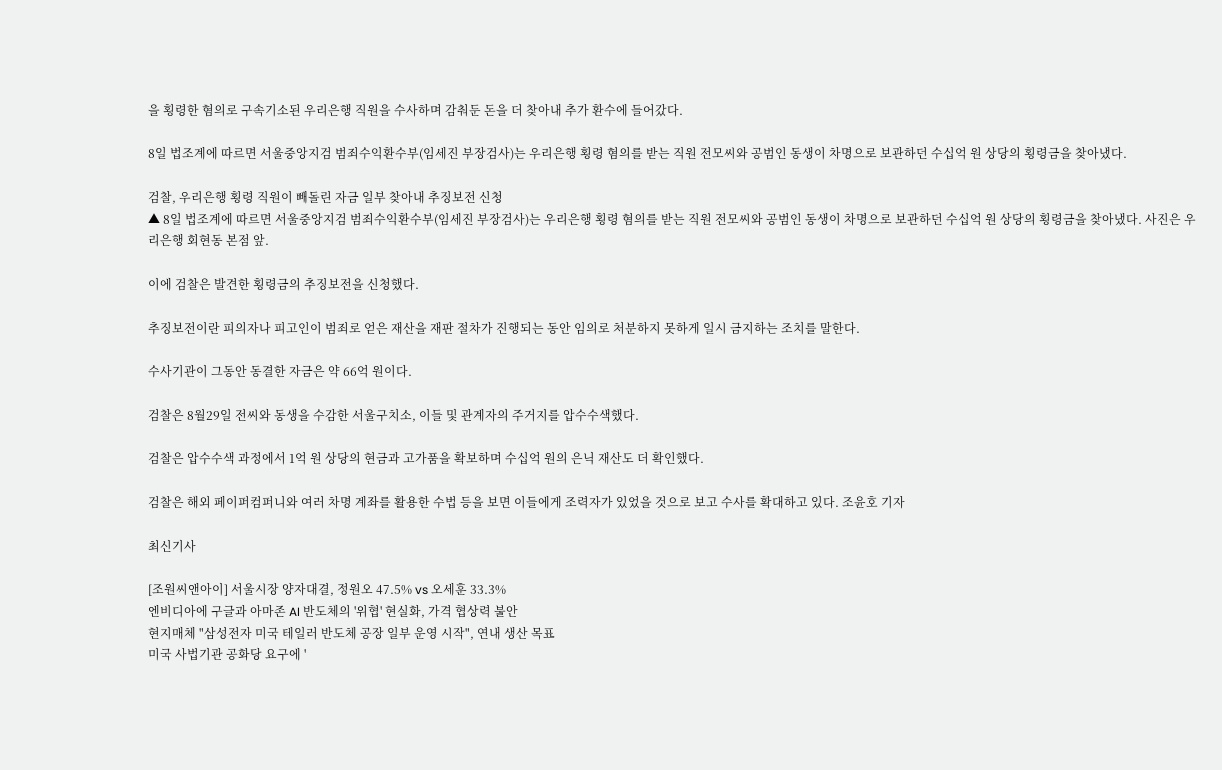을 횡령한 혐의로 구속기소된 우리은행 직원을 수사하며 감춰둔 돈을 더 찾아내 추가 환수에 들어갔다.

8일 법조계에 따르면 서울중앙지검 범죄수익환수부(임세진 부장검사)는 우리은행 횡령 혐의를 받는 직원 전모씨와 공범인 동생이 차명으로 보관하던 수십억 원 상당의 횡령금을 찾아냈다.

검찰, 우리은행 횡령 직원이 빼돌린 자금 일부 찾아내 추징보전 신청
▲ 8일 법조계에 따르면 서울중앙지검 범죄수익환수부(임세진 부장검사)는 우리은행 횡령 혐의를 받는 직원 전모씨와 공범인 동생이 차명으로 보관하던 수십억 원 상당의 횡령금을 찾아냈다. 사진은 우리은행 회현동 본점 앞.

이에 검찰은 발견한 횡령금의 추징보전을 신청했다.

추징보전이란 피의자나 피고인이 범죄로 얻은 재산을 재판 절차가 진행되는 동안 임의로 처분하지 못하게 일시 금지하는 조치를 말한다.

수사기관이 그동안 동결한 자금은 약 66억 원이다.

검찰은 8월29일 전씨와 동생을 수감한 서울구치소, 이들 및 관계자의 주거지를 압수수색했다.

검찰은 압수수색 과정에서 1억 원 상당의 현금과 고가품을 확보하며 수십억 원의 은닉 재산도 더 확인했다.

검찰은 해외 페이퍼컴퍼니와 여러 차명 계좌를 활용한 수법 등을 보면 이들에게 조력자가 있었을 것으로 보고 수사를 확대하고 있다. 조윤호 기자

최신기사

[조원씨앤아이] 서울시장 양자대결, 정원오 47.5% vs 오세훈 33.3%
엔비디아에 구글과 아마존 AI 반도체의 '위협' 현실화, 가격 협상력 불안
현지매체 "삼성전자 미국 테일러 반도체 공장 일부 운영 시작", 연내 생산 목표
미국 사법기관 공화당 요구에 '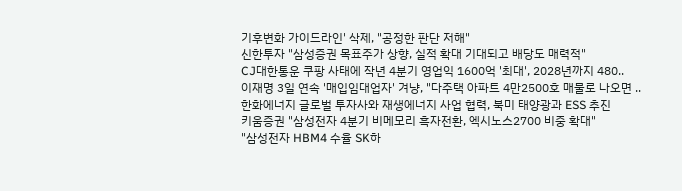기후변화 가이드라인' 삭제, "공정한 판단 저해"
신한투자 "삼성증권 목표주가 상향, 실적 확대 기대되고 배당도 매력적"
CJ대한통운 쿠팡 사태에 작년 4분기 영업익 1600억 '최대', 2028년까지 480..
이재명 3일 연속 '매입임대업자' 겨냥, "다주택 아파트 4만2500호 매물로 나오면 ..
한화에너지 글로벌 투자사와 재생에너지 사업 협력, 북미 태양광과 ESS 추진
키움증권 "삼성전자 4분기 비메모리 흑자전환, 엑시노스2700 비중 확대"
"삼성전자 HBM4 수율 SK하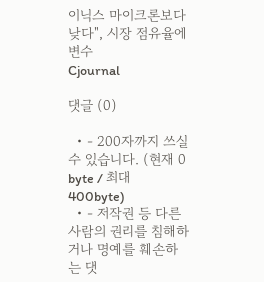이닉스 마이크론보다 낮다", 시장 점유율에 변수
Cjournal

댓글 (0)

  • - 200자까지 쓰실 수 있습니다. (현재 0 byte / 최대 400byte)
  • - 저작권 등 다른 사람의 권리를 침해하거나 명예를 훼손하는 댓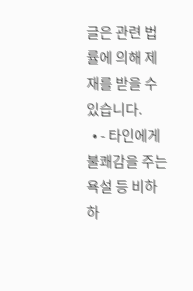글은 관련 법률에 의해 제재를 받을 수 있습니다.
  • - 타인에게 불쾌감을 주는 욕설 등 비하하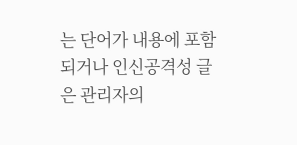는 단어가 내용에 포함되거나 인신공격성 글은 관리자의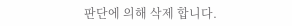판단에 의해 삭제 합니다.